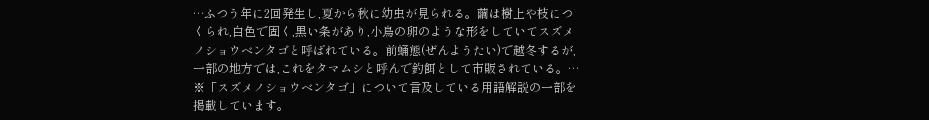…ふつう年に2回発生し,夏から秋に幼虫が見られる。繭は樹上や枝につくられ,白色で固く,黒い条があり,小鳥の卵のような形をしていてスズメノショウベンタゴと呼ばれている。前蛹態(ぜんようたい)で越冬するが,一部の地方では,これをタマムシと呼んで釣餌として市販されている。…
※「スズメノショウベンタゴ」について言及している用語解説の一部を掲載しています。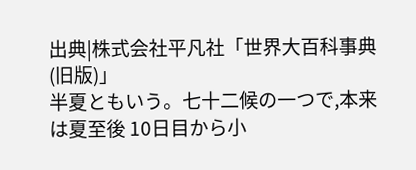出典|株式会社平凡社「世界大百科事典(旧版)」
半夏ともいう。七十二候の一つで,本来は夏至後 10日目から小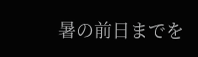暑の前日までを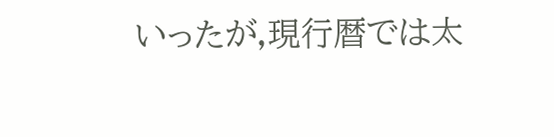いったが,現行暦では太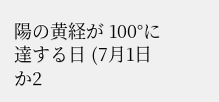陽の黄経が 100°に達する日 (7月1日か2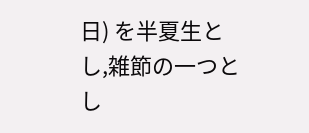日) を半夏生とし,雑節の一つとし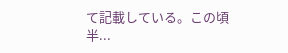て記載している。この頃半...